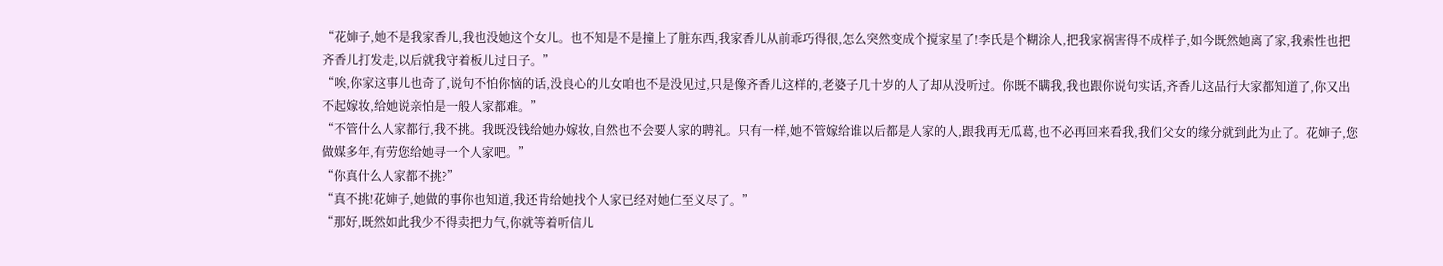“花婶子,她不是我家香儿,我也没她这个女儿。也不知是不是撞上了脏东西,我家香儿从前乖巧得很,怎么突然变成个搅家星了!李氏是个糊涂人,把我家祸害得不成样子,如今既然她离了家,我索性也把齐香儿打发走,以后就我守着板儿过日子。”
“唉,你家这事儿也奇了,说句不怕你恼的话,没良心的儿女咱也不是没见过,只是像齐香儿这样的,老婆子几十岁的人了却从没听过。你既不瞒我,我也跟你说句实话,齐香儿这品行大家都知道了,你又出不起嫁妆,给她说亲怕是一般人家都难。”
“不管什么人家都行,我不挑。我既没钱给她办嫁妆,自然也不会要人家的聘礼。只有一样,她不管嫁给谁以后都是人家的人,跟我再无瓜葛,也不必再回来看我,我们父女的缘分就到此为止了。花婶子,您做媒多年,有劳您给她寻一个人家吧。”
“你真什么人家都不挑?”
“真不挑!花婶子,她做的事你也知道,我还肯给她找个人家已经对她仁至义尽了。”
“那好,既然如此我少不得卖把力气,你就等着听信儿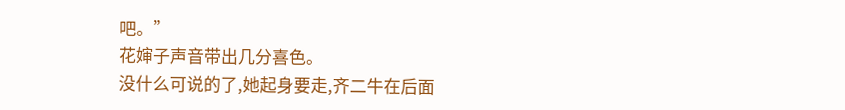吧。”
花婶子声音带出几分喜色。
没什么可说的了,她起身要走,齐二牛在后面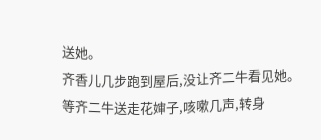送她。
齐香儿几步跑到屋后,没让齐二牛看见她。
等齐二牛送走花婶子,咳嗽几声,转身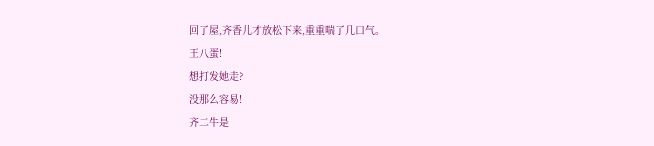回了屋,齐香儿才放松下来,重重喘了几口气。
王八蛋!
想打发她走?
没那么容易!
齐二牛是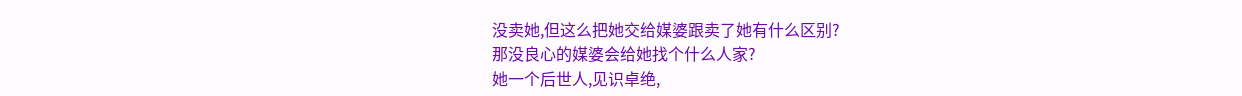没卖她,但这么把她交给媒婆跟卖了她有什么区别?
那没良心的媒婆会给她找个什么人家?
她一个后世人,见识卓绝,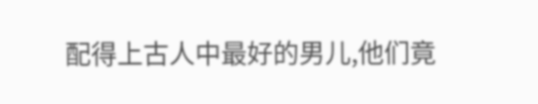配得上古人中最好的男儿,他们竟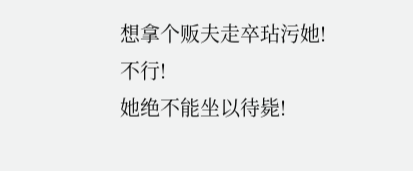想拿个贩夫走卒玷污她!
不行!
她绝不能坐以待毙!